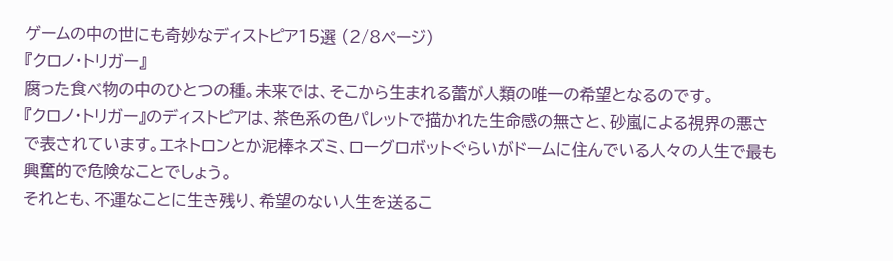ゲームの中の世にも奇妙なディストピア15選 (2/8ページ)
『クロノ・トリガー』
腐った食べ物の中のひとつの種。未来では、そこから生まれる蕾が人類の唯一の希望となるのです。
『クロノ・トリガー』のディストピアは、茶色系の色パレットで描かれた生命感の無さと、砂嵐による視界の悪さで表されています。エネトロンとか泥棒ネズミ、ローグロボットぐらいがドームに住んでいる人々の人生で最も興奮的で危険なことでしょう。
それとも、不運なことに生き残り、希望のない人生を送るこ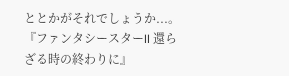ととかがそれでしょうか...。
『ファンタシースターII 還らざる時の終わりに』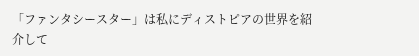「ファンタシースター」は私にディストピアの世界を紹介して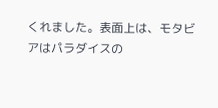くれました。表面上は、モタビアはパラダイスの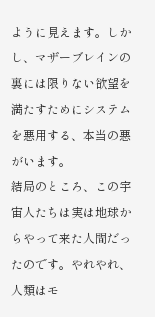ように見えます。しかし、マザーブレインの裏には限りない欲望を満たすためにシステムを悪用する、本当の悪がいます。
結局のところ、この宇宙人たちは実は地球からやって来た人間だったのです。やれやれ、人類はモ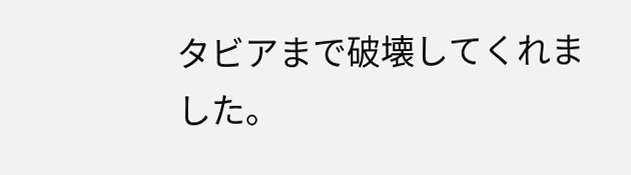タビアまで破壊してくれました。